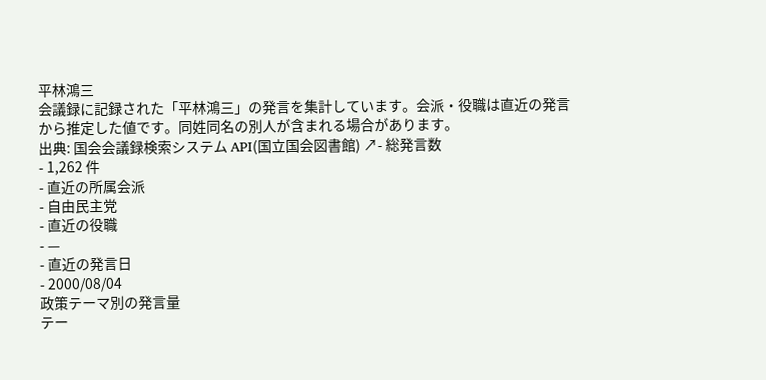平林鴻三
会議録に記録された「平林鴻三」の発言を集計しています。会派・役職は直近の発言から推定した値です。同姓同名の別人が含まれる場合があります。
出典: 国会会議録検索システム API(国立国会図書館) ↗- 総発言数
- 1,262 件
- 直近の所属会派
- 自由民主党
- 直近の役職
- —
- 直近の発言日
- 2000/08/04
政策テーマ別の発言量
テー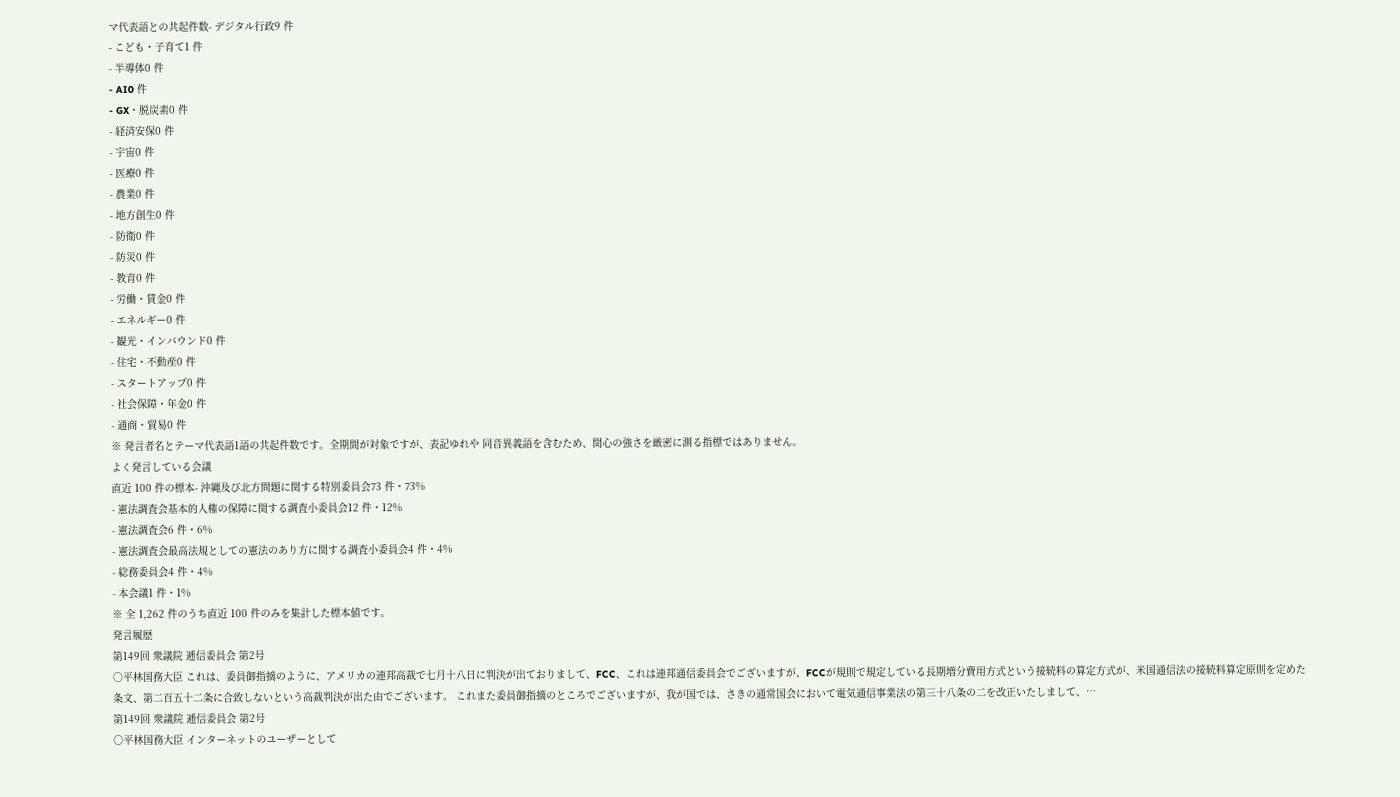マ代表語との共起件数- デジタル行政9 件
- こども・子育て1 件
- 半導体0 件
- AI0 件
- GX・脱炭素0 件
- 経済安保0 件
- 宇宙0 件
- 医療0 件
- 農業0 件
- 地方創生0 件
- 防衛0 件
- 防災0 件
- 教育0 件
- 労働・賃金0 件
- エネルギー0 件
- 観光・インバウンド0 件
- 住宅・不動産0 件
- スタートアップ0 件
- 社会保障・年金0 件
- 通商・貿易0 件
※ 発言者名とテーマ代表語1語の共起件数です。全期間が対象ですが、表記ゆれや 同音異義語を含むため、関心の強さを厳密に測る指標ではありません。
よく発言している会議
直近 100 件の標本- 沖縄及び北方問題に関する特別委員会73 件・73%
- 憲法調査会基本的人権の保障に関する調査小委員会12 件・12%
- 憲法調査会6 件・6%
- 憲法調査会最高法規としての憲法のあり方に関する調査小委員会4 件・4%
- 総務委員会4 件・4%
- 本会議1 件・1%
※ 全 1,262 件のうち直近 100 件のみを集計した標本値です。
発言履歴
第149回 衆議院 逓信委員会 第2号
○平林国務大臣 これは、委員御指摘のように、アメリカの連邦高裁で七月十八日に判決が出ておりまして、FCC、これは連邦通信委員会でございますが、FCCが規則で規定している長期増分費用方式という接続料の算定方式が、米国通信法の接続料算定原則を定めた条文、第二百五十二条に合致しないという高裁判決が出た由でございます。 これまた委員御指摘のところでございますが、我が国では、さきの通常国会において電気通信事業法の第三十八条の二を改正いたしまして、…
第149回 衆議院 逓信委員会 第2号
○平林国務大臣 インターネットのユーザーとして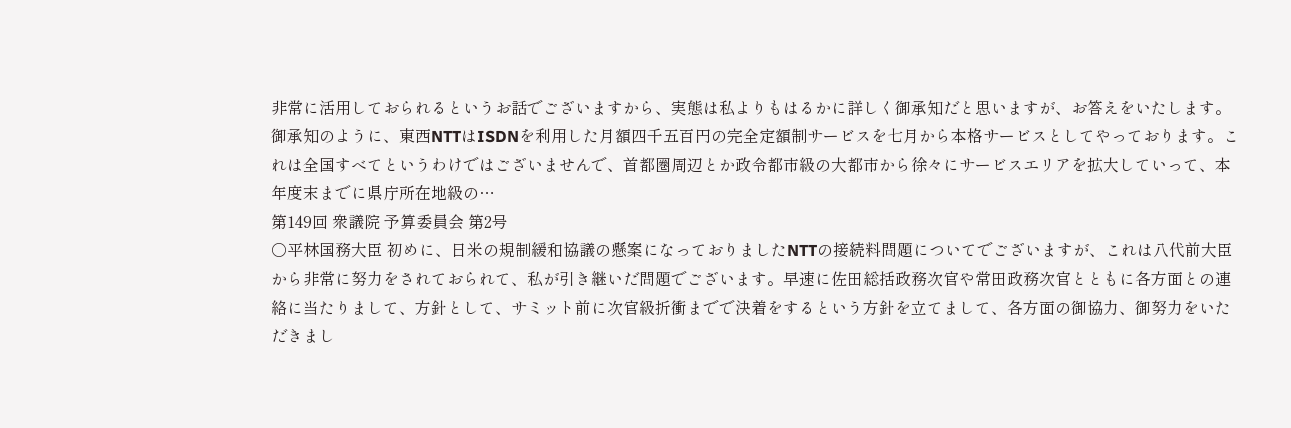非常に活用しておられるというお話でございますから、実態は私よりもはるかに詳しく御承知だと思いますが、お答えをいたします。 御承知のように、東西NTTはISDNを利用した月額四千五百円の完全定額制サービスを七月から本格サービスとしてやっております。これは全国すべてというわけではございませんで、首都圏周辺とか政令都市級の大都市から徐々にサービスエリアを拡大していって、本年度末までに県庁所在地級の…
第149回 衆議院 予算委員会 第2号
○平林国務大臣 初めに、日米の規制緩和協議の懸案になっておりましたNTTの接続料問題についてでございますが、これは八代前大臣から非常に努力をされておられて、私が引き継いだ問題でございます。早速に佐田総括政務次官や常田政務次官とともに各方面との連絡に当たりまして、方針として、サミット前に次官級折衝までで決着をするという方針を立てまして、各方面の御協力、御努力をいただきまし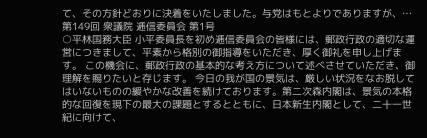て、その方針どおりに決着をいたしました。与党はもとよりでありますが、…
第149回 衆議院 逓信委員会 第1号
○平林国務大臣 小平委員長を初め逓信委員会の皆様には、郵政行政の適切な運営につきまして、平素から格別の御指導をいただき、厚く御礼を申し上げます。 この機会に、郵政行政の基本的な考え方について述べさせていただき、御理解を賜りたいと存じます。 今日の我が国の景気は、厳しい状況をなお脱してはいないものの緩やかな改善を続けております。第二次森内閣は、景気の本格的な回復を現下の最大の課題とするとともに、日本新生内閣として、二十一世紀に向けて、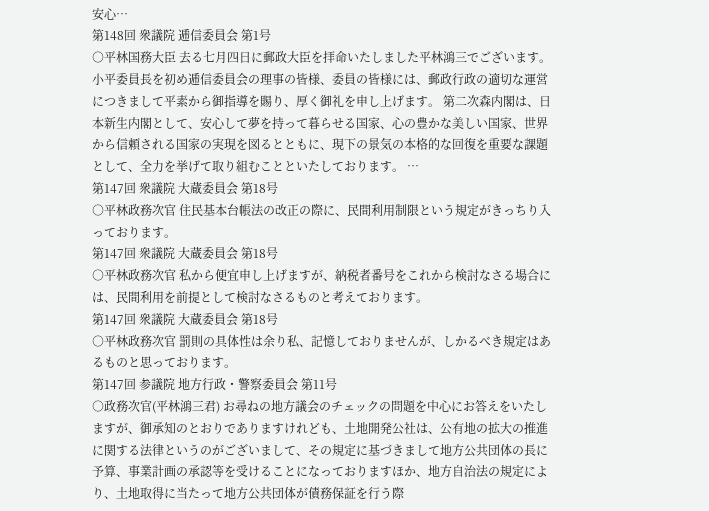安心…
第148回 衆議院 逓信委員会 第1号
○平林国務大臣 去る七月四日に郵政大臣を拝命いたしました平林鴻三でございます。 小平委員長を初め逓信委員会の理事の皆様、委員の皆様には、郵政行政の適切な運営につきまして平素から御指導を賜り、厚く御礼を申し上げます。 第二次森内閣は、日本新生内閣として、安心して夢を持って暮らせる国家、心の豊かな美しい国家、世界から信頼される国家の実現を図るとともに、現下の景気の本格的な回復を重要な課題として、全力を挙げて取り組むことといたしております。 …
第147回 衆議院 大蔵委員会 第18号
○平林政務次官 住民基本台帳法の改正の際に、民間利用制限という規定がきっちり入っております。
第147回 衆議院 大蔵委員会 第18号
○平林政務次官 私から便宜申し上げますが、納税者番号をこれから検討なさる場合には、民間利用を前提として検討なさるものと考えております。
第147回 衆議院 大蔵委員会 第18号
○平林政務次官 罰則の具体性は余り私、記憶しておりませんが、しかるべき規定はあるものと思っております。
第147回 参議院 地方行政・警察委員会 第11号
○政務次官(平林鴻三君) お尋ねの地方議会のチェックの問題を中心にお答えをいたしますが、御承知のとおりでありますけれども、土地開発公社は、公有地の拡大の推進に関する法律というのがございまして、その規定に基づきまして地方公共団体の長に予算、事業計画の承認等を受けることになっておりますほか、地方自治法の規定により、土地取得に当たって地方公共団体が債務保証を行う際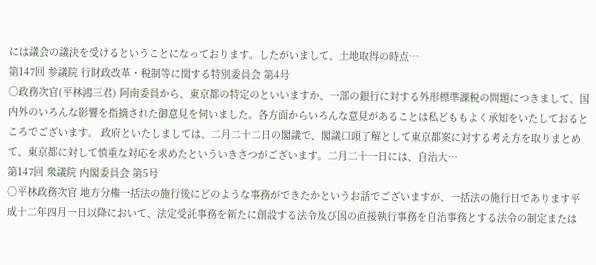には議会の議決を受けるということになっております。したがいまして、土地取得の時点…
第147回 参議院 行財政改革・税制等に関する特別委員会 第4号
○政務次官(平林鴻三君) 阿南委員から、東京都の特定のといいますか、一部の銀行に対する外形標準課税の問題につきまして、国内外のいろんな影響を指摘された御意見を伺いました。各方面からいろんな意見があることは私どももよく承知をいたしておるところでございます。 政府といたしましては、二月二十二日の閣議で、閣議口頭了解として東京都案に対する考え方を取りまとめて、東京都に対して慎重な対応を求めたといういきさつがございます。二月二十一日には、自治大…
第147回 衆議院 内閣委員会 第5号
○平林政務次官 地方分権一括法の施行後にどのような事務ができたかというお話でございますが、一括法の施行日であります平成十二年四月一日以降において、法定受託事務を新たに創設する法令及び国の直接執行事務を自治事務とする法令の制定または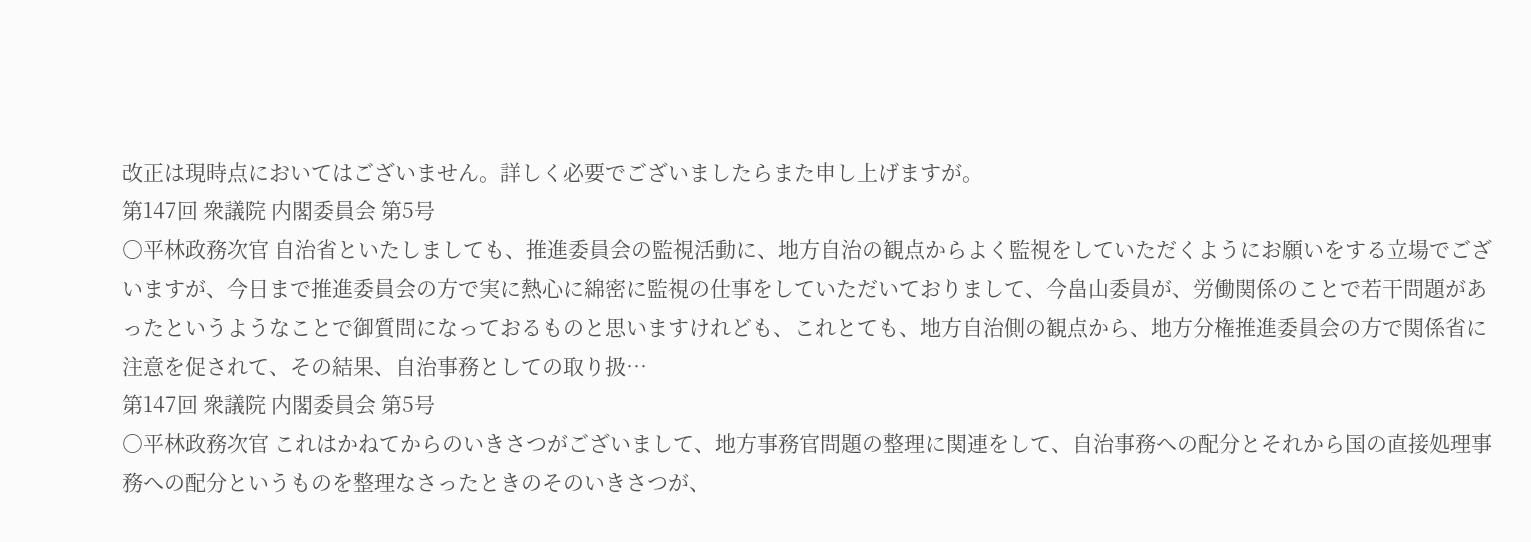改正は現時点においてはございません。詳しく必要でございましたらまた申し上げますが。
第147回 衆議院 内閣委員会 第5号
○平林政務次官 自治省といたしましても、推進委員会の監視活動に、地方自治の観点からよく監視をしていただくようにお願いをする立場でございますが、今日まで推進委員会の方で実に熱心に綿密に監視の仕事をしていただいておりまして、今畠山委員が、労働関係のことで若干問題があったというようなことで御質問になっておるものと思いますけれども、これとても、地方自治側の観点から、地方分権推進委員会の方で関係省に注意を促されて、その結果、自治事務としての取り扱…
第147回 衆議院 内閣委員会 第5号
○平林政務次官 これはかねてからのいきさつがございまして、地方事務官問題の整理に関連をして、自治事務への配分とそれから国の直接処理事務への配分というものを整理なさったときのそのいきさつが、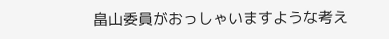畠山委員がおっしゃいますような考え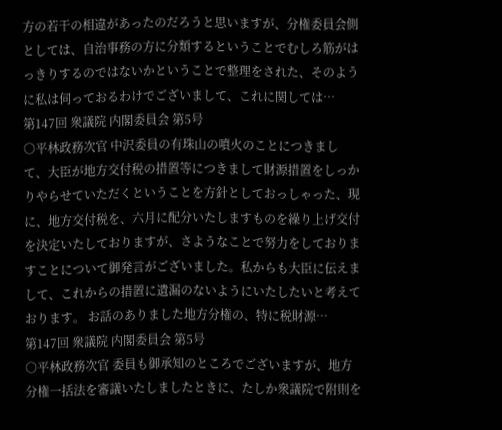方の若干の相違があったのだろうと思いますが、分権委員会側としては、自治事務の方に分類するということでむしろ筋がはっきりするのではないかということで整理をされた、そのように私は伺っておるわけでございまして、これに関しては…
第147回 衆議院 内閣委員会 第5号
○平林政務次官 中沢委員の有珠山の噴火のことにつきまして、大臣が地方交付税の措置等につきまして財源措置をしっかりやらせていただくということを方針としておっしゃった、現に、地方交付税を、六月に配分いたしますものを繰り上げ交付を決定いたしておりますが、さようなことで努力をしておりますことについて御発言がございました。私からも大臣に伝えまして、これからの措置に遺漏のないようにいたしたいと考えております。 お話のありました地方分権の、特に税財源…
第147回 衆議院 内閣委員会 第5号
○平林政務次官 委員も御承知のところでございますが、地方分権一括法を審議いたしましたときに、たしか衆議院で附則を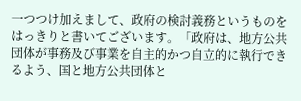一つつけ加えまして、政府の検討義務というものをはっきりと書いてございます。「政府は、地方公共団体が事務及び事業を自主的かつ自立的に執行できるよう、国と地方公共団体と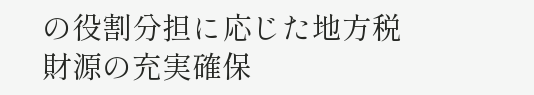の役割分担に応じた地方税財源の充実確保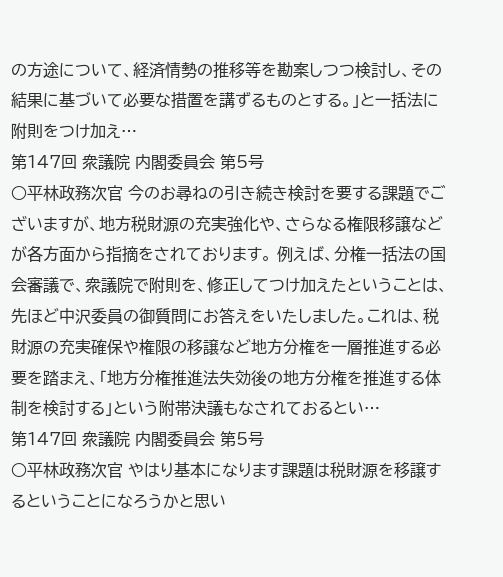の方途について、経済情勢の推移等を勘案しつつ検討し、その結果に基づいて必要な措置を講ずるものとする。」と一括法に附則をつけ加え…
第147回 衆議院 内閣委員会 第5号
○平林政務次官 今のお尋ねの引き続き検討を要する課題でございますが、地方税財源の充実強化や、さらなる権限移譲などが各方面から指摘をされております。 例えば、分権一括法の国会審議で、衆議院で附則を、修正してつけ加えたということは、先ほど中沢委員の御質問にお答えをいたしました。これは、税財源の充実確保や権限の移譲など地方分権を一層推進する必要を踏まえ、「地方分権推進法失効後の地方分権を推進する体制を検討する」という附帯決議もなされておるとい…
第147回 衆議院 内閣委員会 第5号
○平林政務次官 やはり基本になります課題は税財源を移譲するということになろうかと思い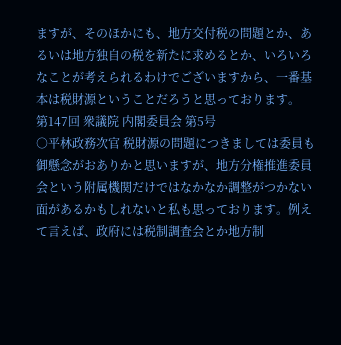ますが、そのほかにも、地方交付税の問題とか、あるいは地方独自の税を新たに求めるとか、いろいろなことが考えられるわけでございますから、一番基本は税財源ということだろうと思っております。
第147回 衆議院 内閣委員会 第5号
○平林政務次官 税財源の問題につきましては委員も御懸念がおありかと思いますが、地方分権推進委員会という附属機関だけではなかなか調整がつかない面があるかもしれないと私も思っております。例えて言えば、政府には税制調査会とか地方制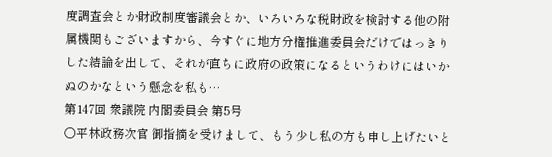度調査会とか財政制度審議会とか、いろいろな税財政を検討する他の附属機関もございますから、今すぐに地方分権推進委員会だけではっきりした結論を出して、それが直ちに政府の政策になるというわけにはいかぬのかなという懸念を私も…
第147回 衆議院 内閣委員会 第5号
○平林政務次官 御指摘を受けまして、もう少し私の方も申し上げたいと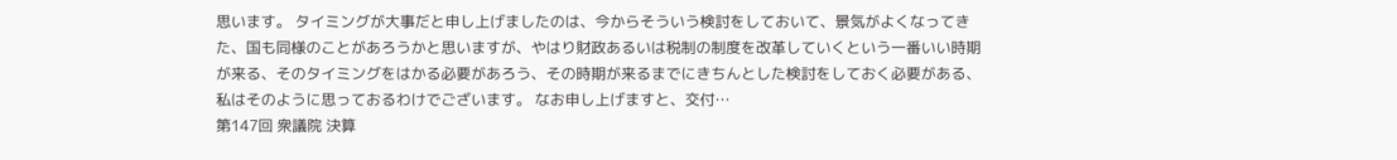思います。 タイミングが大事だと申し上げましたのは、今からそういう検討をしておいて、景気がよくなってきた、国も同様のことがあろうかと思いますが、やはり財政あるいは税制の制度を改革していくという一番いい時期が来る、そのタイミングをはかる必要があろう、その時期が来るまでにきちんとした検討をしておく必要がある、私はそのように思っておるわけでございます。 なお申し上げますと、交付…
第147回 衆議院 決算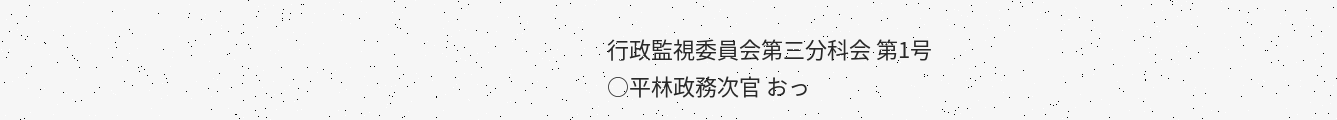行政監視委員会第三分科会 第1号
○平林政務次官 おっ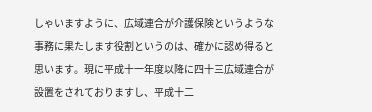しゃいますように、広域連合が介護保険というような事務に果たします役割というのは、確かに認め得ると思います。現に平成十一年度以降に四十三広域連合が設置をされておりますし、平成十二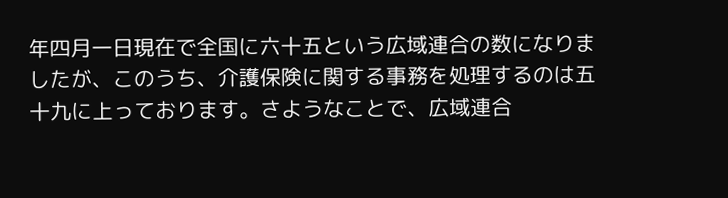年四月一日現在で全国に六十五という広域連合の数になりましたが、このうち、介護保険に関する事務を処理するのは五十九に上っております。さようなことで、広域連合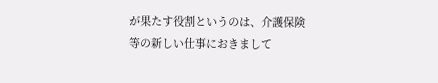が果たす役割というのは、介護保険等の新しい仕事におきまして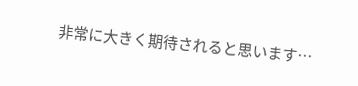非常に大きく期待されると思います…